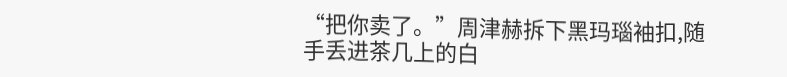“把你卖了。”周津赫拆下黑玛瑙袖扣,随手丢进茶几上的白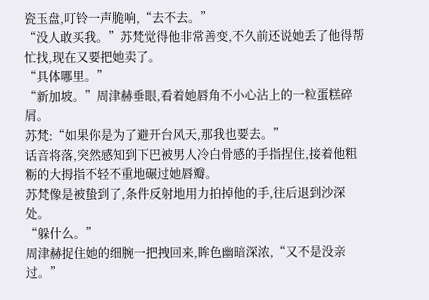瓷玉盘,叮铃一声脆响,“去不去。”
“没人敢买我。”苏梵觉得他非常善变,不久前还说她丢了他得帮忙找,现在又要把她卖了。
“具体哪里。”
“新加坡。”周津赫垂眼,看着她唇角不小心沾上的一粒蛋糕碎屑。
苏梵:“如果你是为了避开台风天,那我也要去。”
话音将落,突然感知到下巴被男人冷白骨感的手指捏住,接着他粗粝的大拇指不轻不重地碾过她唇瓣。
苏梵像是被蛰到了,条件反射地用力拍掉他的手,往后退到沙深处。
“躲什么。”
周津赫捉住她的细腕一把拽回来,眸色幽暗深浓,“又不是没亲过。”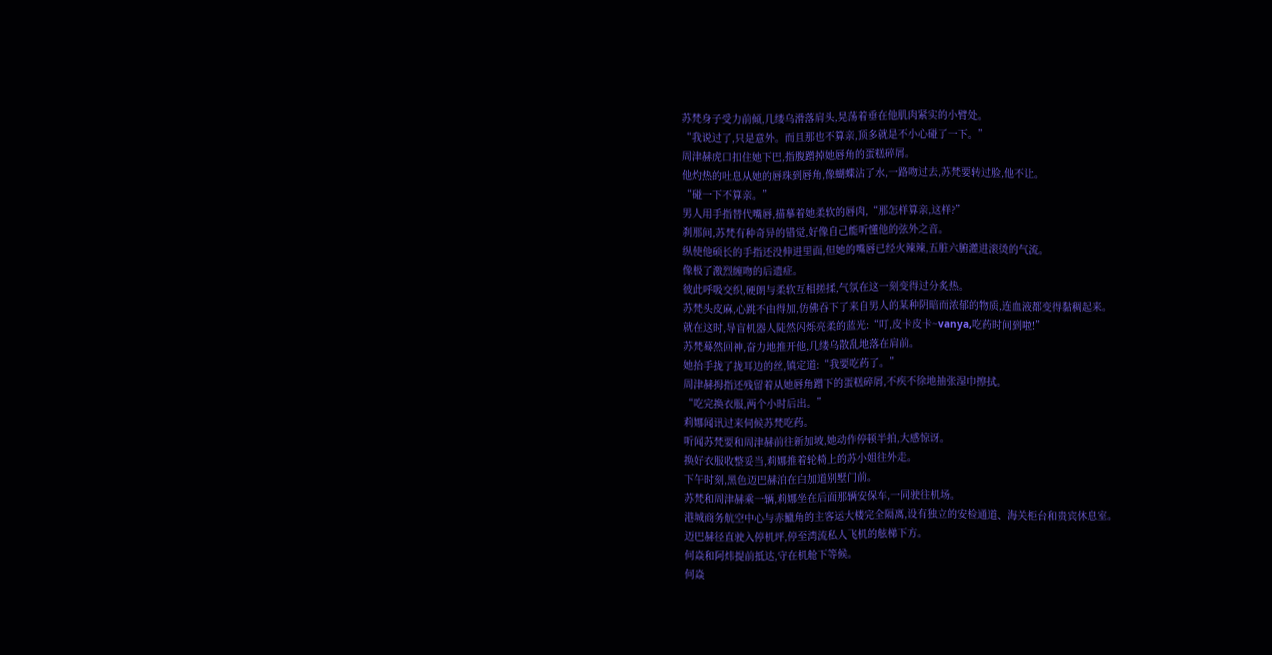苏梵身子受力前倾,几缕乌滑落肩头,晃荡着垂在他肌肉紧实的小臂处。
“我说过了,只是意外。而且那也不算亲,顶多就是不小心碰了一下。”
周津赫虎口扣住她下巴,指腹蹭掉她唇角的蛋糕碎屑。
他灼热的吐息从她的唇珠到唇角,像蝴蝶沾了水,一路吻过去,苏梵要转过脸,他不让。
“碰一下不算亲。”
男人用手指替代嘴唇,描摹着她柔软的唇肉,“那怎样算亲,这样?”
刹那间,苏梵有种奇异的错觉,好像自己能听懂他的弦外之音。
纵使他硕长的手指还没伸进里面,但她的嘴唇已经火辣辣,五脏六腑灌进滚烫的气流。
像极了激烈缠吻的后遗症。
彼此呼吸交织,硬朗与柔软互相搓揉,气氛在这一刻变得过分炙热。
苏梵头皮麻,心跳不由得加,仿佛吞下了来自男人的某种阴暗而浓郁的物质,连血液都变得黏稠起来。
就在这时,导盲机器人陡然闪烁亮柔的蓝光:“叮,皮卡皮卡~vanya,吃药时间到啦!”
苏梵蓦然回神,奋力地推开他,几缕乌散乱地落在肩前。
她抬手拢了拢耳边的丝,镇定道:“我要吃药了。”
周津赫拇指还残留着从她唇角蹭下的蛋糕碎屑,不疾不徐地抽张湿巾擦拭。
“吃完换衣服,两个小时后出。”
莉娜闻讯过来伺候苏梵吃药。
听闻苏梵要和周津赫前往新加坡,她动作停顿半拍,大感惊讶。
换好衣服收整妥当,莉娜推着轮椅上的苏小姐往外走。
下午时刻,黑色迈巴赫泊在白加道别墅门前。
苏梵和周津赫乘一辆,莉娜坐在后面那辆安保车,一同驶往机场。
港城商务航空中心与赤鱲角的主客运大楼完全隔离,设有独立的安检通道、海关柜台和贵宾休息室。
迈巴赫径直驶入停机坪,停至湾流私人飞机的舷梯下方。
何焱和阿炜提前抵达,守在机舱下等候。
何焱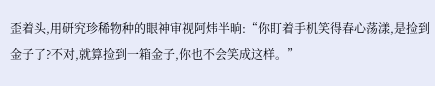歪着头,用研究珍稀物种的眼神审视阿炜半晌:“你盯着手机笑得春心荡漾,是捡到金子了?不对,就算捡到一箱金子,你也不会笑成这样。”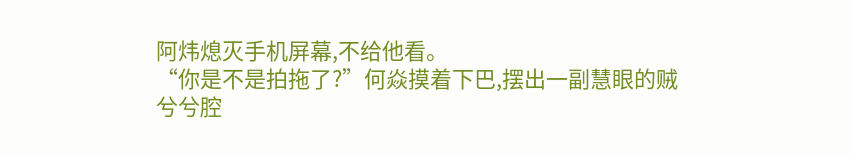阿炜熄灭手机屏幕,不给他看。
“你是不是拍拖了?”何焱摸着下巴,摆出一副慧眼的贼兮兮腔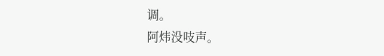调。
阿炜没吱声。